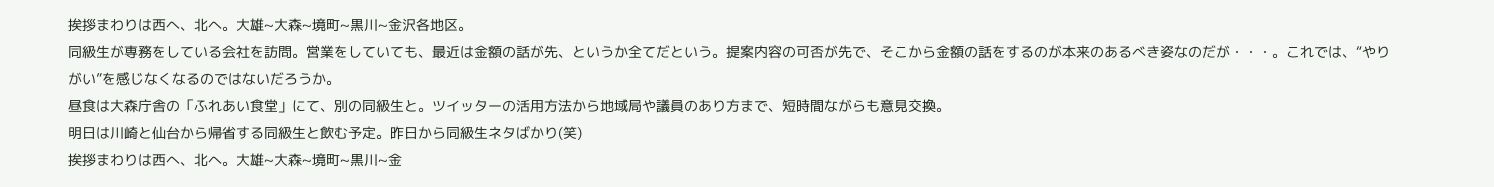挨拶まわりは西へ、北へ。大雄~大森~境町~黒川~金沢各地区。
同級生が専務をしている会社を訪問。営業をしていても、最近は金額の話が先、というか全てだという。提案内容の可否が先で、そこから金額の話をするのが本来のあるべき姿なのだが・・・。これでは、“やりがい”を感じなくなるのではないだろうか。
昼食は大森庁舎の「ふれあい食堂」にて、別の同級生と。ツイッターの活用方法から地域局や議員のあり方まで、短時間ながらも意見交換。
明日は川崎と仙台から帰省する同級生と飲む予定。昨日から同級生ネタばかり(笑)
挨拶まわりは西へ、北へ。大雄~大森~境町~黒川~金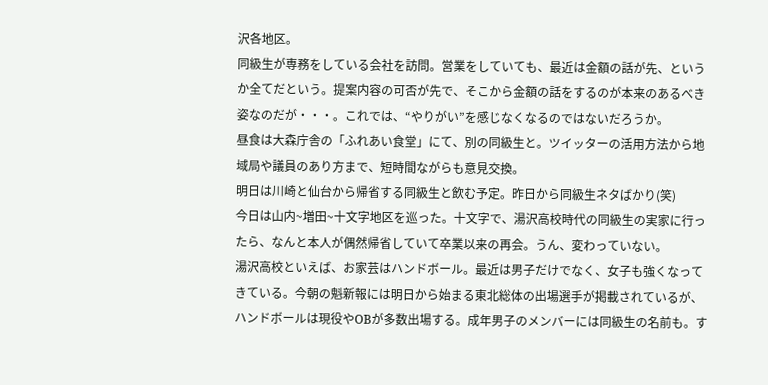沢各地区。
同級生が専務をしている会社を訪問。営業をしていても、最近は金額の話が先、というか全てだという。提案内容の可否が先で、そこから金額の話をするのが本来のあるべき姿なのだが・・・。これでは、“やりがい”を感じなくなるのではないだろうか。
昼食は大森庁舎の「ふれあい食堂」にて、別の同級生と。ツイッターの活用方法から地域局や議員のあり方まで、短時間ながらも意見交換。
明日は川崎と仙台から帰省する同級生と飲む予定。昨日から同級生ネタばかり(笑)
今日は山内~増田~十文字地区を巡った。十文字で、湯沢高校時代の同級生の実家に行ったら、なんと本人が偶然帰省していて卒業以来の再会。うん、変わっていない。
湯沢高校といえば、お家芸はハンドボール。最近は男子だけでなく、女子も強くなってきている。今朝の魁新報には明日から始まる東北総体の出場選手が掲載されているが、ハンドボールは現役やOBが多数出場する。成年男子のメンバーには同級生の名前も。す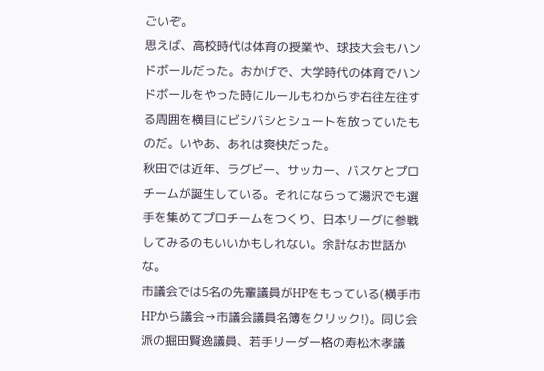ごいぞ。
思えば、高校時代は体育の授業や、球技大会もハンドボールだった。おかげで、大学時代の体育でハンドボールをやった時にルールもわからず右往左往する周囲を横目にビシバシとシュートを放っていたものだ。いやあ、あれは爽快だった。
秋田では近年、ラグビー、サッカー、バスケとプロチームが誕生している。それにならって湯沢でも選手を集めてプロチームをつくり、日本リーグに参戦してみるのもいいかもしれない。余計なお世話かな。
市議会では5名の先輩議員がHPをもっている(横手市HPから議会→市議会議員名簿をクリック!)。同じ会派の掘田賢逸議員、若手リーダー格の寿松木孝議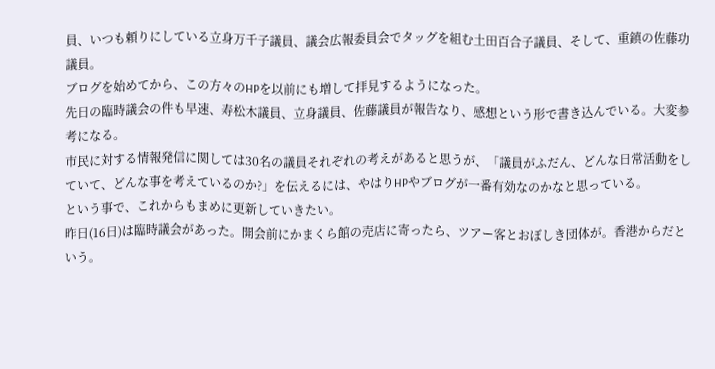員、いつも頼りにしている立身万千子議員、議会広報委員会でタッグを組む土田百合子議員、そして、重鎮の佐藤功議員。
ブログを始めてから、この方々のHPを以前にも増して拝見するようになった。
先日の臨時議会の件も早速、寿松木議員、立身議員、佐藤議員が報告なり、感想という形で書き込んでいる。大変参考になる。
市民に対する情報発信に関しては30名の議員それぞれの考えがあると思うが、「議員がふだん、どんな日常活動をしていて、どんな事を考えているのか?」を伝えるには、やはりHPやブログが一番有効なのかなと思っている。
という事で、これからもまめに更新していきたい。
昨日(16日)は臨時議会があった。開会前にかまくら館の売店に寄ったら、ツアー客とおぼしき団体が。香港からだという。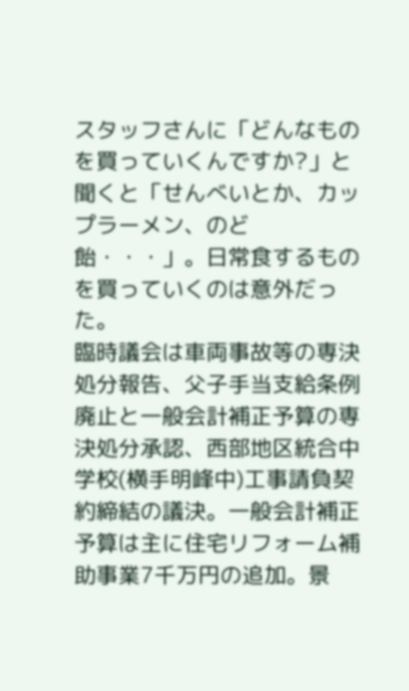スタッフさんに「どんなものを買っていくんですか?」と聞くと「せんべいとか、カップラーメン、のど飴・・・」。日常食するものを買っていくのは意外だった。
臨時議会は車両事故等の専決処分報告、父子手当支給条例廃止と一般会計補正予算の専決処分承認、西部地区統合中学校(横手明峰中)工事請負契約締結の議決。一般会計補正予算は主に住宅リフォーム補助事業7千万円の追加。景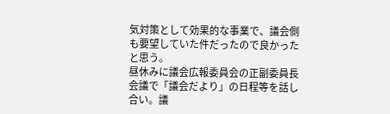気対策として効果的な事業で、議会側も要望していた件だったので良かったと思う。
昼休みに議会広報委員会の正副委員長会議で「議会だより」の日程等を話し合い。議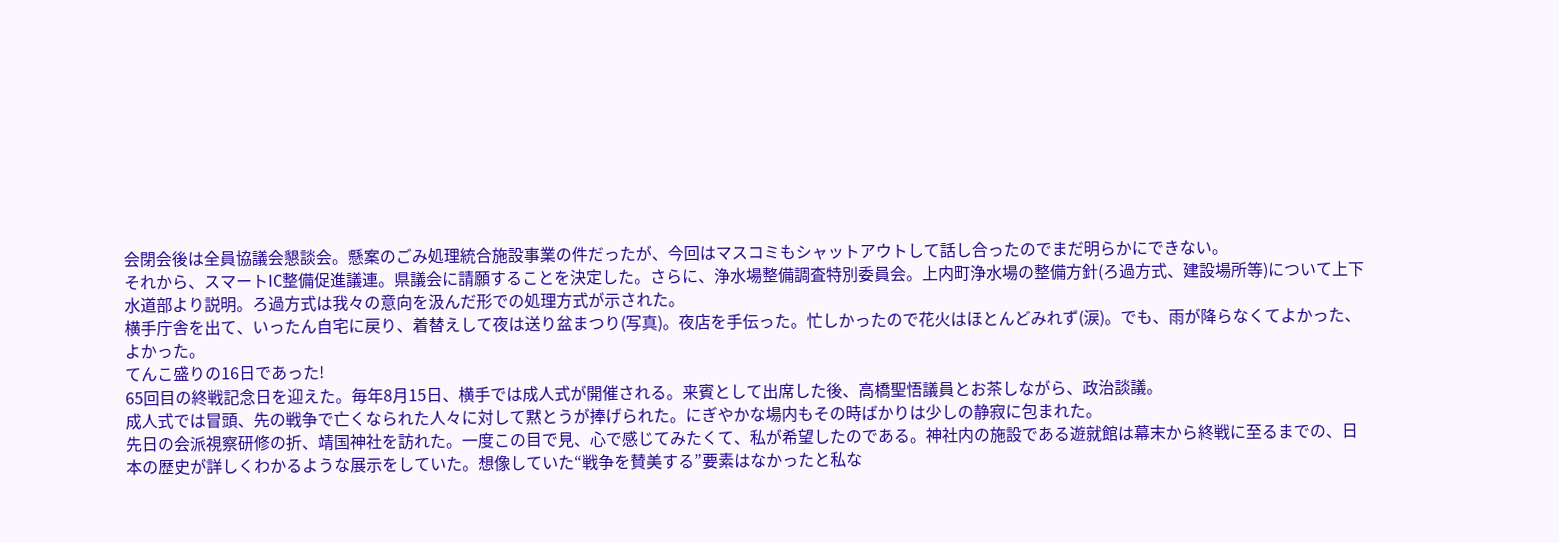会閉会後は全員協議会懇談会。懸案のごみ処理統合施設事業の件だったが、今回はマスコミもシャットアウトして話し合ったのでまだ明らかにできない。
それから、スマートIC整備促進議連。県議会に請願することを決定した。さらに、浄水場整備調査特別委員会。上内町浄水場の整備方針(ろ過方式、建設場所等)について上下水道部より説明。ろ過方式は我々の意向を汲んだ形での処理方式が示された。
横手庁舎を出て、いったん自宅に戻り、着替えして夜は送り盆まつり(写真)。夜店を手伝った。忙しかったので花火はほとんどみれず(涙)。でも、雨が降らなくてよかった、よかった。
てんこ盛りの16日であった!
65回目の終戦記念日を迎えた。毎年8月15日、横手では成人式が開催される。来賓として出席した後、高橋聖悟議員とお茶しながら、政治談議。
成人式では冒頭、先の戦争で亡くなられた人々に対して黙とうが捧げられた。にぎやかな場内もその時ばかりは少しの静寂に包まれた。
先日の会派視察研修の折、靖国神社を訪れた。一度この目で見、心で感じてみたくて、私が希望したのである。神社内の施設である遊就館は幕末から終戦に至るまでの、日本の歴史が詳しくわかるような展示をしていた。想像していた“戦争を賛美する”要素はなかったと私な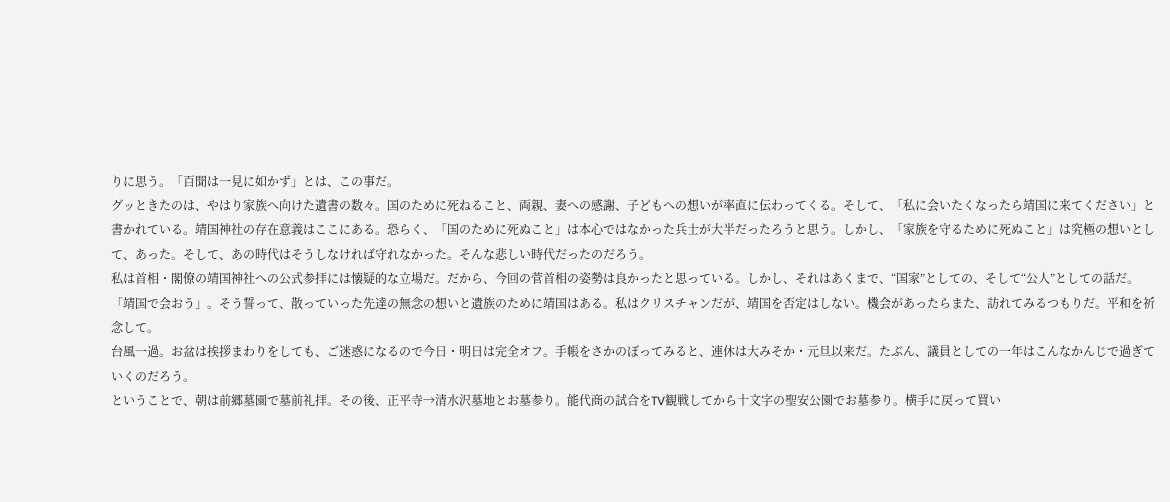りに思う。「百聞は一見に如かず」とは、この事だ。
グッときたのは、やはり家族へ向けた遺書の数々。国のために死ねること、両親、妻への感謝、子どもへの想いが率直に伝わってくる。そして、「私に会いたくなったら靖国に来てください」と書かれている。靖国神社の存在意義はここにある。恐らく、「国のために死ぬこと」は本心ではなかった兵士が大半だったろうと思う。しかし、「家族を守るために死ぬこと」は究極の想いとして、あった。そして、あの時代はそうしなければ守れなかった。そんな悲しい時代だったのだろう。
私は首相・閣僚の靖国神社への公式参拝には懐疑的な立場だ。だから、今回の菅首相の姿勢は良かったと思っている。しかし、それはあくまで、“国家”としての、そして“公人”としての話だ。
「靖国で会おう」。そう誓って、散っていった先達の無念の想いと遺族のために靖国はある。私はクリスチャンだが、靖国を否定はしない。機会があったらまた、訪れてみるつもりだ。平和を祈念して。
台風一過。お盆は挨拶まわりをしても、ご迷惑になるので今日・明日は完全オフ。手帳をさかのぼってみると、連休は大みそか・元旦以来だ。たぶん、議員としての一年はこんなかんじで過ぎていくのだろう。
ということで、朝は前郷墓園で墓前礼拝。その後、正平寺→清水沢墓地とお墓参り。能代商の試合をTV観戦してから十文字の聖安公園でお墓参り。横手に戻って買い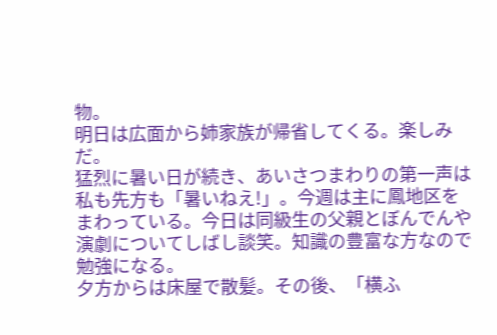物。
明日は広面から姉家族が帰省してくる。楽しみだ。
猛烈に暑い日が続き、あいさつまわりの第一声は私も先方も「暑いねえ!」。今週は主に鳳地区をまわっている。今日は同級生の父親とぼんでんや演劇についてしばし談笑。知識の豊富な方なので勉強になる。
夕方からは床屋で散髪。その後、「横ふ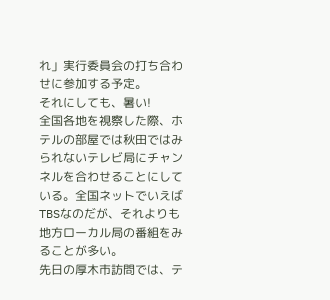れ」実行委員会の打ち合わせに参加する予定。
それにしても、暑い!
全国各地を視察した際、ホテルの部屋では秋田ではみられないテレビ局にチャンネルを合わせることにしている。全国ネットでいえばTBSなのだが、それよりも地方ローカル局の番組をみることが多い。
先日の厚木市訪問では、テ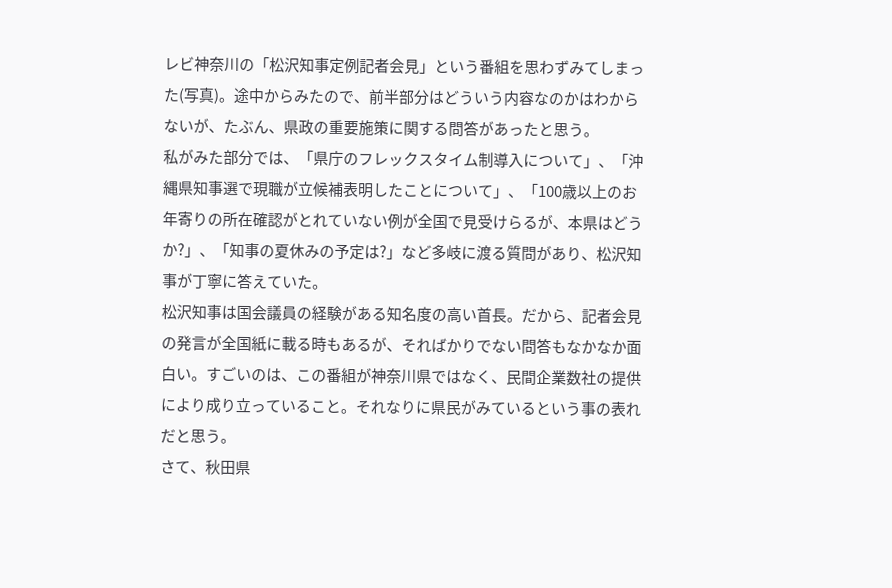レビ神奈川の「松沢知事定例記者会見」という番組を思わずみてしまった(写真)。途中からみたので、前半部分はどういう内容なのかはわからないが、たぶん、県政の重要施策に関する問答があったと思う。
私がみた部分では、「県庁のフレックスタイム制導入について」、「沖縄県知事選で現職が立候補表明したことについて」、「100歳以上のお年寄りの所在確認がとれていない例が全国で見受けらるが、本県はどうか?」、「知事の夏休みの予定は?」など多岐に渡る質問があり、松沢知事が丁寧に答えていた。
松沢知事は国会議員の経験がある知名度の高い首長。だから、記者会見の発言が全国紙に載る時もあるが、そればかりでない問答もなかなか面白い。すごいのは、この番組が神奈川県ではなく、民間企業数社の提供により成り立っていること。それなりに県民がみているという事の表れだと思う。
さて、秋田県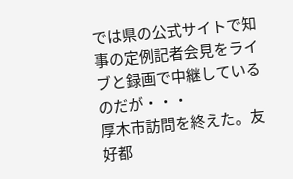では県の公式サイトで知事の定例記者会見をライブと録画で中継しているのだが・・・
厚木市訪問を終えた。友好都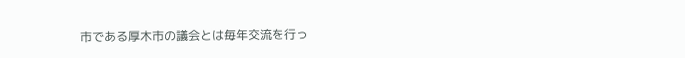市である厚木市の議会とは毎年交流を行っ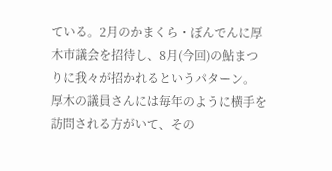ている。2月のかまくら・ぼんでんに厚木市議会を招待し、8月(今回)の鮎まつりに我々が招かれるというパターン。
厚木の議員さんには毎年のように横手を訪問される方がいて、その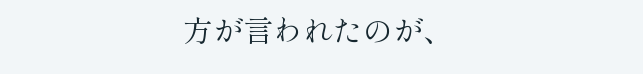方が言われたのが、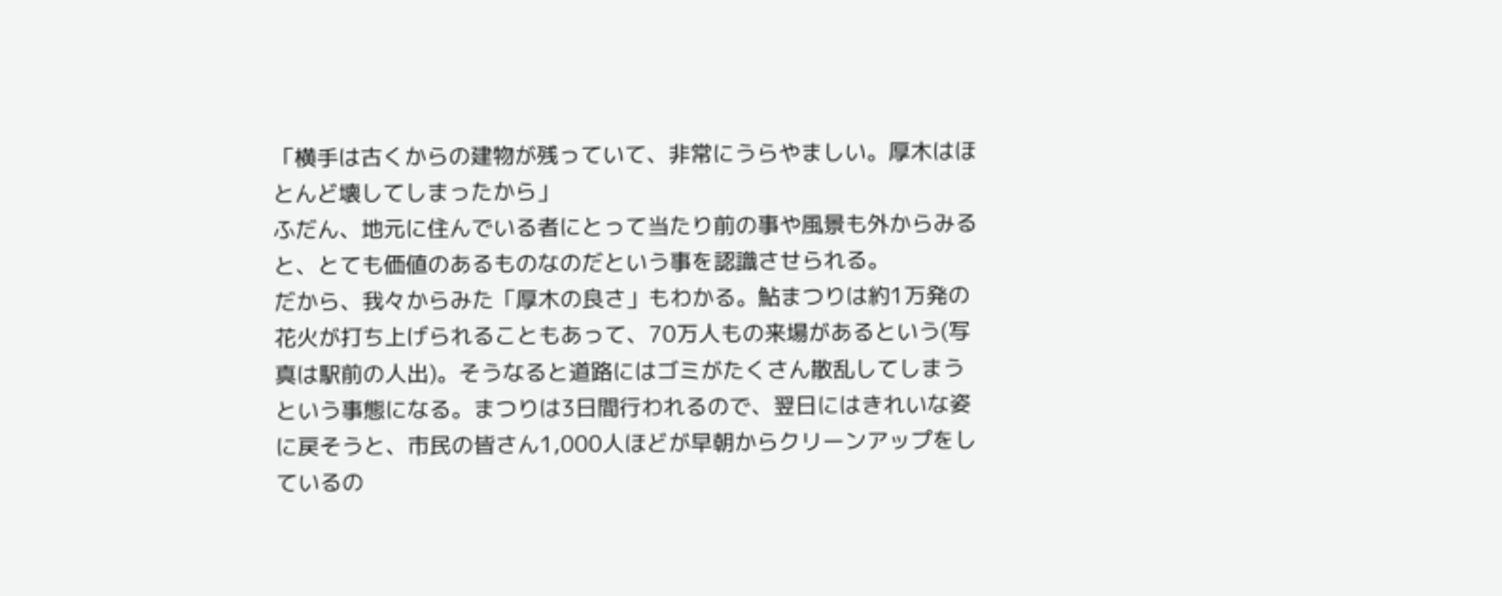「横手は古くからの建物が残っていて、非常にうらやましい。厚木はほとんど壊してしまったから」
ふだん、地元に住んでいる者にとって当たり前の事や風景も外からみると、とても価値のあるものなのだという事を認識させられる。
だから、我々からみた「厚木の良さ」もわかる。鮎まつりは約1万発の花火が打ち上げられることもあって、70万人もの来場があるという(写真は駅前の人出)。そうなると道路にはゴミがたくさん散乱してしまうという事態になる。まつりは3日間行われるので、翌日にはきれいな姿に戻そうと、市民の皆さん1,000人ほどが早朝からクリーンアップをしているの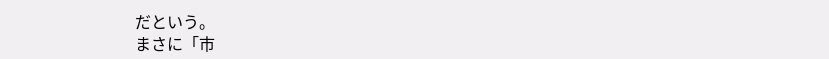だという。
まさに「市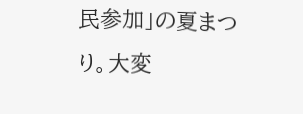民参加」の夏まつり。大変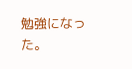勉強になった。